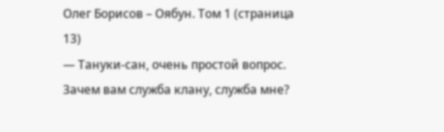Олег Борисов – Оябун. Том 1 (страница 13)
— Тануки-сан, очень простой вопрос. Зачем вам служба клану, служба мне?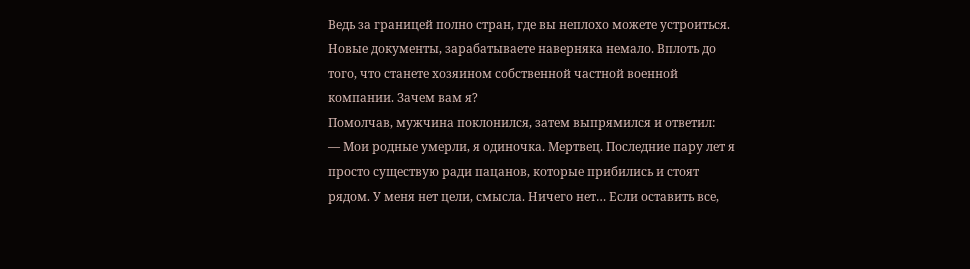Ведь за границей полно стран, где вы неплохо можете устроиться. Новые документы, зарабатываете наверняка немало. Вплоть до того, что станете хозяином собственной частной военной компании. Зачем вам я?
Помолчав, мужчина поклонился, затем выпрямился и ответил:
— Мои родные умерли, я одиночка. Мертвец. Последние пару лет я просто существую ради пацанов, которые прибились и стоят рядом. У меня нет цели, смысла. Ничего нет… Если оставить все,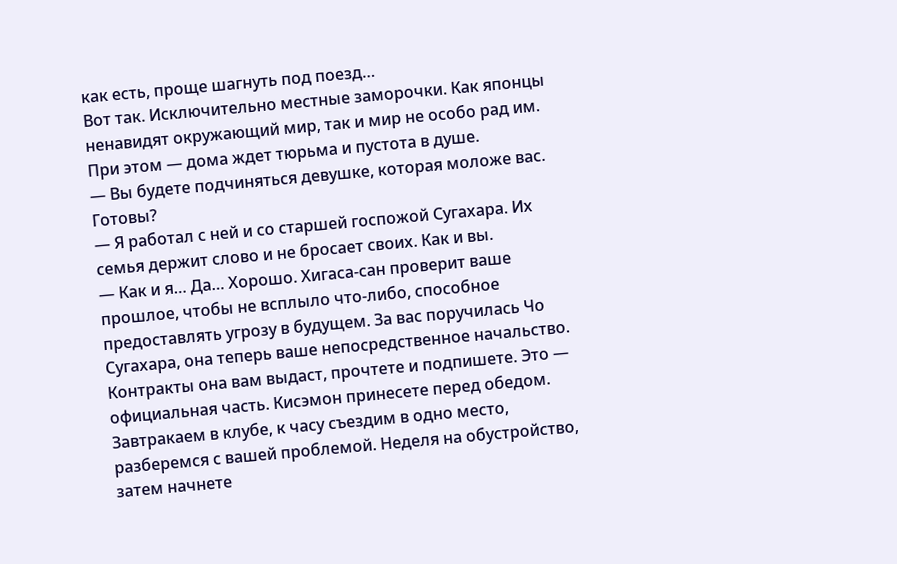как есть, проще шагнуть под поезд…
Вот так. Исключительно местные заморочки. Как японцы ненавидят окружающий мир, так и мир не особо рад им. При этом — дома ждет тюрьма и пустота в душе.
— Вы будете подчиняться девушке, которая моложе вас. Готовы?
— Я работал с ней и со старшей госпожой Сугахара. Их семья держит слово и не бросает своих. Как и вы.
— Как и я… Да… Хорошо. Хигаса-сан проверит ваше прошлое, чтобы не всплыло что-либо, способное предоставлять угрозу в будущем. За вас поручилась Чо Сугахара, она теперь ваше непосредственное начальство. Контракты она вам выдаст, прочтете и подпишете. Это — официальная часть. Кисэмон принесете перед обедом. Завтракаем в клубе, к часу съездим в одно место, разберемся с вашей проблемой. Неделя на обустройство, затем начнете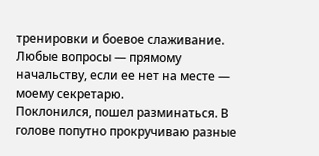тренировки и боевое слаживание. Любые вопросы — прямому начальству, если ее нет на месте — моему секретарю.
Поклонился, пошел разминаться. В голове попутно прокручиваю разные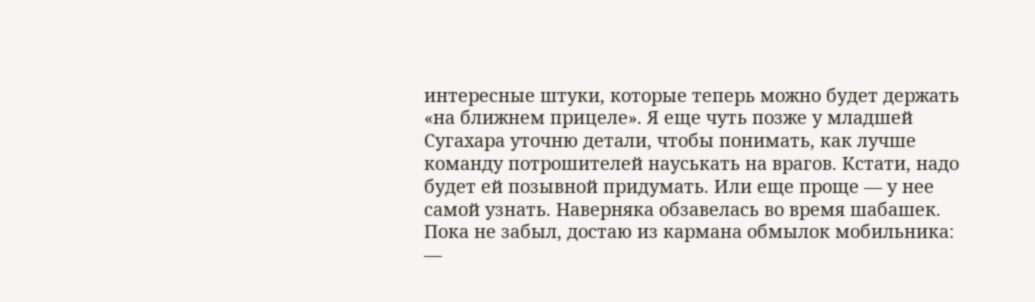интересные штуки, которые теперь можно будет держать «на ближнем прицеле». Я еще чуть позже у младшей Сугахара уточню детали, чтобы понимать, как лучше команду потрошителей науськать на врагов. Кстати, надо будет ей позывной придумать. Или еще проще — у нее самой узнать. Наверняка обзавелась во время шабашек.
Пока не забыл, достаю из кармана обмылок мобильника:
—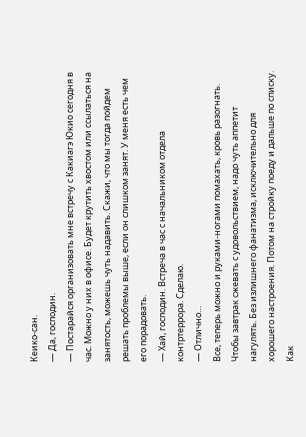Кеико-сан.
— Да, господин.
— Постарайся организовать мне встречу с Какиагэ Юкио сегодня в час. Можно у них в офисе. Будет крутить хвостом или ссылаться на занятость, можешь чуть надавить. Скажи, что мы тогда пойдем решать проблемы выше, если он слишком занят. У меня есть чем его порадовать.
— Хай, господин. Встреча в час с начальником отдела контртеррора. Сделаю.
— Отлично…
Все, теперь можно и руками-ногами помахать, кровь разогнать. Чтобы завтрак сжевать с удовольствием, надо чуть аппетит нагулять. Без излишнего фанатизма, исключительно для хорошего настроения. Потом на стройку поеду и дальше по списку. Как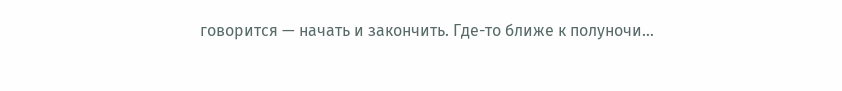говорится — начать и закончить. Где-то ближе к полуночи…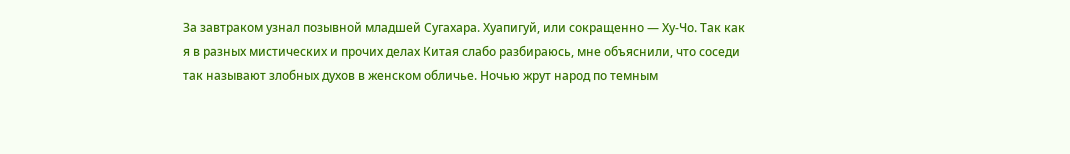За завтраком узнал позывной младшей Сугахара. Хуапигуй, или сокращенно — Ху-Чо. Так как я в разных мистических и прочих делах Китая слабо разбираюсь, мне объяснили, что соседи так называют злобных духов в женском обличье. Ночью жрут народ по темным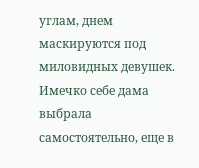углам, днем маскируются под миловидных девушек. Имечко себе дама выбрала самостоятельно, еще в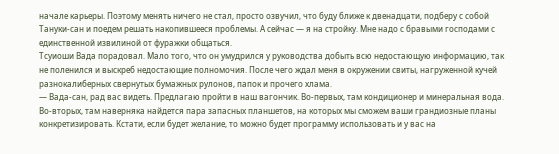начале карьеры. Поэтому менять ничего не стал, просто озвучил, что буду ближе к двенадцати, подберу с собой Тануки-сан и поедем решать накопившееся проблемы. А сейчас — я на стройку. Мне надо с бравыми господами с единственной извилиной от фуражки общаться.
Тсуиоши Вада порадовал. Мало того, что он умудрился у руководства добыть всю недостающую информацию, так не поленился и выскреб недостающие полномочия. После чего ждал меня в окружении свиты, нагруженной кучей разнокалиберных свернутых бумажных рулонов, папок и прочего хлама.
— Вада-сан, рад вас видеть. Предлагаю пройти в наш вагончик. Во-первых, там кондиционер и минеральная вода. Во-вторых, там наверняка найдется пара запасных планшетов, на которых мы сможем ваши грандиозные планы конкретизировать. Кстати, если будет желание, то можно будет программу использовать и у вас на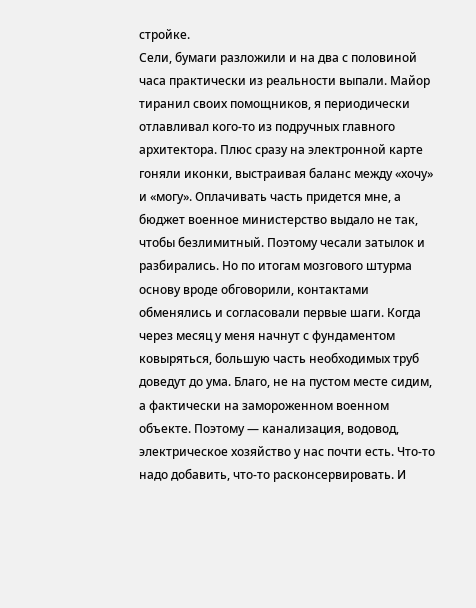стройке.
Сели, бумаги разложили и на два с половиной часа практически из реальности выпали. Майор тиранил своих помощников, я периодически отлавливал кого-то из подручных главного архитектора. Плюс сразу на электронной карте гоняли иконки, выстраивая баланс между «хочу» и «могу». Оплачивать часть придется мне, а бюджет военное министерство выдало не так, чтобы безлимитный. Поэтому чесали затылок и разбирались. Но по итогам мозгового штурма основу вроде обговорили, контактами обменялись и согласовали первые шаги. Когда через месяц у меня начнут с фундаментом ковыряться, большую часть необходимых труб доведут до ума. Благо, не на пустом месте сидим, а фактически на замороженном военном объекте. Поэтому — канализация, водовод, электрическое хозяйство у нас почти есть. Что-то надо добавить, что-то расконсервировать. И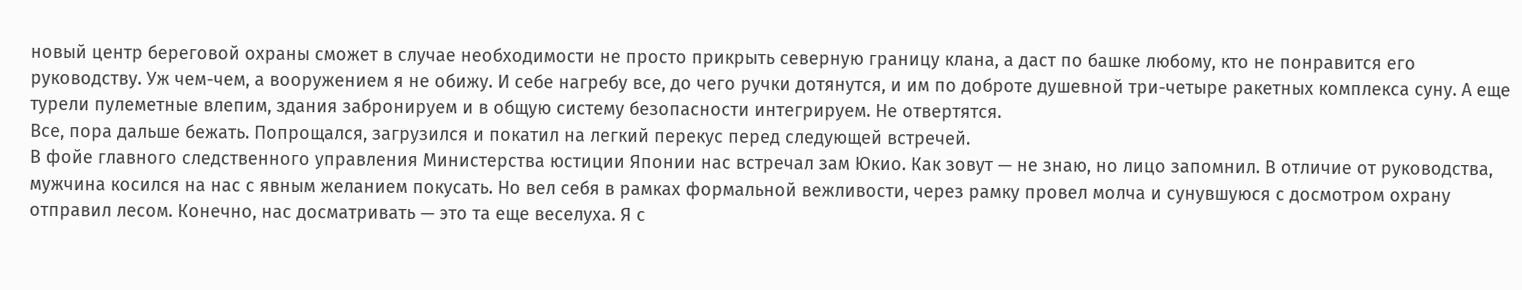новый центр береговой охраны сможет в случае необходимости не просто прикрыть северную границу клана, а даст по башке любому, кто не понравится его руководству. Уж чем-чем, а вооружением я не обижу. И себе нагребу все, до чего ручки дотянутся, и им по доброте душевной три-четыре ракетных комплекса суну. А еще турели пулеметные влепим, здания забронируем и в общую систему безопасности интегрируем. Не отвертятся.
Все, пора дальше бежать. Попрощался, загрузился и покатил на легкий перекус перед следующей встречей.
В фойе главного следственного управления Министерства юстиции Японии нас встречал зам Юкио. Как зовут — не знаю, но лицо запомнил. В отличие от руководства, мужчина косился на нас с явным желанием покусать. Но вел себя в рамках формальной вежливости, через рамку провел молча и сунувшуюся с досмотром охрану отправил лесом. Конечно, нас досматривать — это та еще веселуха. Я с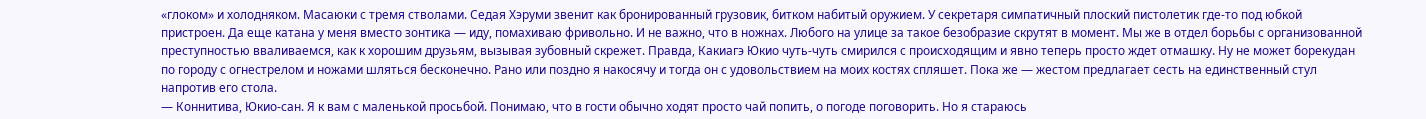«глоком» и холодняком. Масаюки с тремя стволами. Седая Хэруми звенит как бронированный грузовик, битком набитый оружием. У секретаря симпатичный плоский пистолетик где-то под юбкой пристроен. Да еще катана у меня вместо зонтика — иду, помахиваю фривольно. И не важно, что в ножнах. Любого на улице за такое безобразие скрутят в момент. Мы же в отдел борьбы с организованной преступностью вваливаемся, как к хорошим друзьям, вызывая зубовный скрежет. Правда, Какиагэ Юкио чуть-чуть смирился с происходящим и явно теперь просто ждет отмашку. Ну не может борекудан по городу с огнестрелом и ножами шляться бесконечно. Рано или поздно я накосячу и тогда он с удовольствием на моих костях спляшет. Пока же — жестом предлагает сесть на единственный стул напротив его стола.
— Коннитива, Юкио-сан. Я к вам с маленькой просьбой. Понимаю, что в гости обычно ходят просто чай попить, о погоде поговорить. Но я стараюсь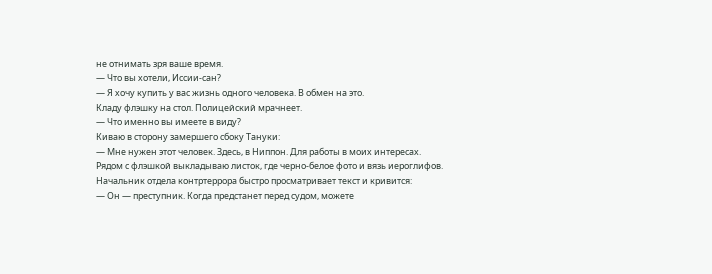не отнимать зря ваше время.
— Что вы хотели, Иссии-сан?
— Я хочу купить у вас жизнь одного человека. В обмен на это.
Кладу флэшку на стол. Полицейский мрачнеет.
— Что именно вы имеете в виду?
Киваю в сторону замершего сбоку Тануки:
— Мне нужен этот человек. Здесь, в Ниппон. Для работы в моих интересах.
Рядом с флэшкой выкладываю листок, где черно-белое фото и вязь иероглифов. Начальник отдела контртеррора быстро просматривает текст и кривится:
— Он — преступник. Когда предстанет перед судом, можете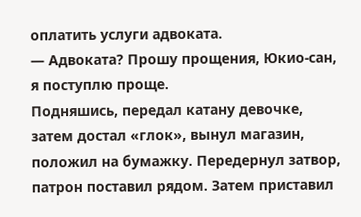оплатить услуги адвоката.
— Адвоката? Прошу прощения, Юкио-сан, я поступлю проще.
Подняшись, передал катану девочке, затем достал «глок», вынул магазин, положил на бумажку. Передернул затвор, патрон поставил рядом. Затем приставил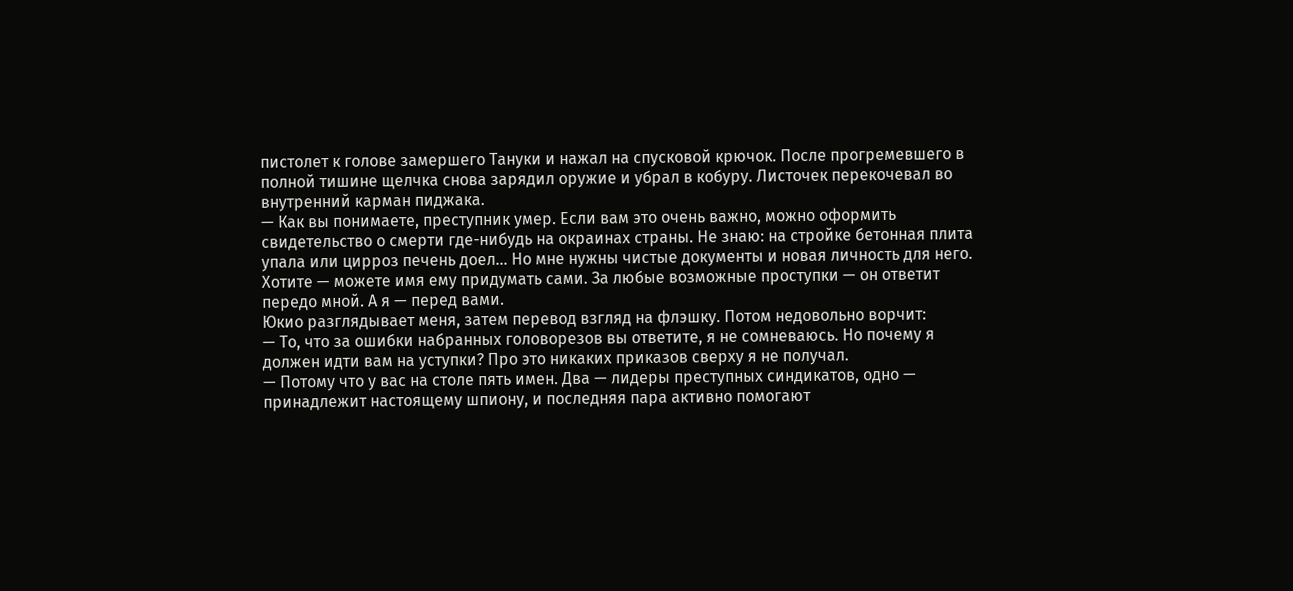пистолет к голове замершего Тануки и нажал на спусковой крючок. После прогремевшего в полной тишине щелчка снова зарядил оружие и убрал в кобуру. Листочек перекочевал во внутренний карман пиджака.
— Как вы понимаете, преступник умер. Если вам это очень важно, можно оформить свидетельство о смерти где-нибудь на окраинах страны. Не знаю: на стройке бетонная плита упала или цирроз печень доел… Но мне нужны чистые документы и новая личность для него. Хотите — можете имя ему придумать сами. За любые возможные проступки — он ответит передо мной. А я — перед вами.
Юкио разглядывает меня, затем перевод взгляд на флэшку. Потом недовольно ворчит:
— То, что за ошибки набранных головорезов вы ответите, я не сомневаюсь. Но почему я должен идти вам на уступки? Про это никаких приказов сверху я не получал.
— Потому что у вас на столе пять имен. Два — лидеры преступных синдикатов, одно — принадлежит настоящему шпиону, и последняя пара активно помогают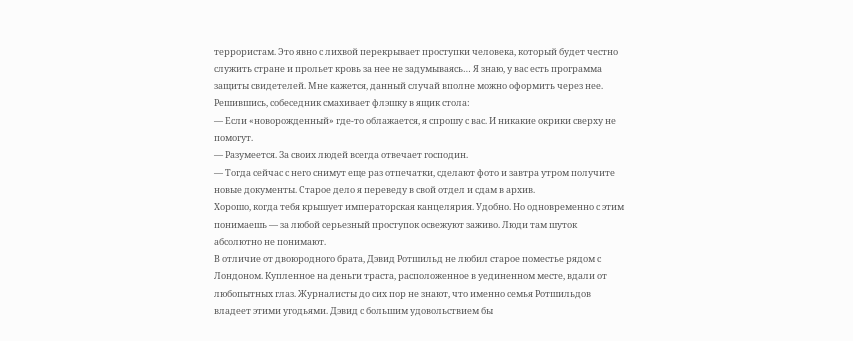террористам. Это явно с лихвой перекрывает проступки человека, который будет честно служить стране и прольет кровь за нее не задумываясь… Я знаю, у вас есть программа защиты свидетелей. Мне кажется, данный случай вполне можно оформить через нее.
Решившись, собеседник смахивает флэшку в ящик стола:
— Если «новорожденный» где-то облажается, я спрошу с вас. И никакие окрики сверху не помогут.
— Разумеется. За своих людей всегда отвечает господин.
— Тогда сейчас с него снимут еще раз отпечатки, сделают фото и завтра утром получите новые документы. Старое дело я переведу в свой отдел и сдам в архив.
Хорошо, когда тебя крышует императорская канцелярия. Удобно. Но одновременно с этим понимаешь — за любой серьезный проступок освежуют заживо. Люди там шуток абсолютно не понимают.
В отличие от двоюродного брата, Дэвид Ротшильд не любил старое поместье рядом с Лондоном. Купленное на деньги траста, расположенное в уединенном месте, вдали от любопытных глаз. Журналисты до сих пор не знают, что именно семья Ротшильдов владеет этими угодьями. Дэвид с большим удовольствием бы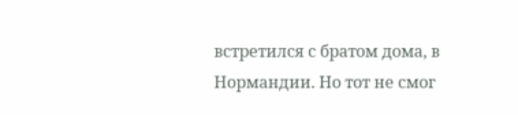встретился с братом дома, в Нормандии. Но тот не смог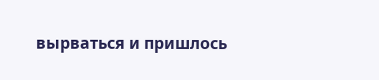вырваться и пришлось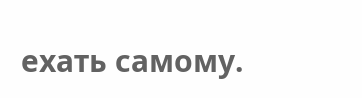ехать самому.